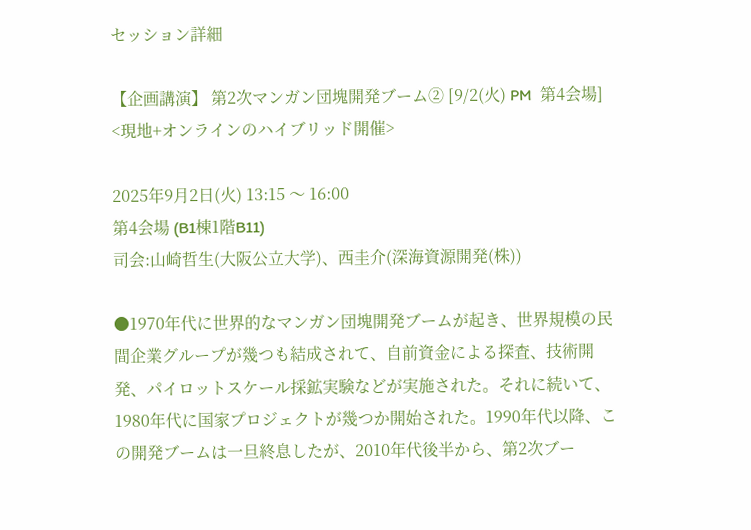セッション詳細

【企画講演】 第2次マンガン団塊開発ブーム② [9/2(火) PM  第4会場] <現地+オンラインのハイブリッド開催>

2025年9月2日(火) 13:15 〜 16:00
第4会場 (B1棟1階B11)
司会:山崎哲生(大阪公立大学)、西圭介(深海資源開発(株))

●1970年代に世界的なマンガン団塊開発ブームが起き、世界規模の民間企業グループが幾つも結成されて、自前資金による探査、技術開発、パイロットスケール採鉱実験などが実施された。それに続いて、1980年代に国家プロジェクトが幾つか開始された。1990年代以降、この開発ブームは一旦終息したが、2010年代後半から、第2次ブー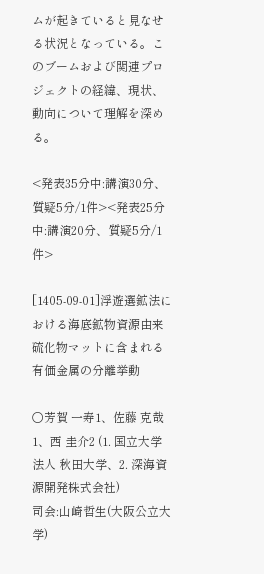ムが起きていると見なせる状況となっている。このブームおよび関連プロジェクトの経緯、現状、動向について理解を深める。

<発表35分中:講演30分、質疑5分/1件><発表25分中:講演20分、質疑5分/1件>

[1405-09-01]浮遊選鉱法における海底鉱物資源由来硫化物マットに含まれる有価金属の分離挙動

○芳賀 一寿1、佐藤 克哉1、西 圭介2 (1. 国立大学法人 秋田大学、2. 深海資源開発株式会社)
司会:山崎哲生(大阪公立大学)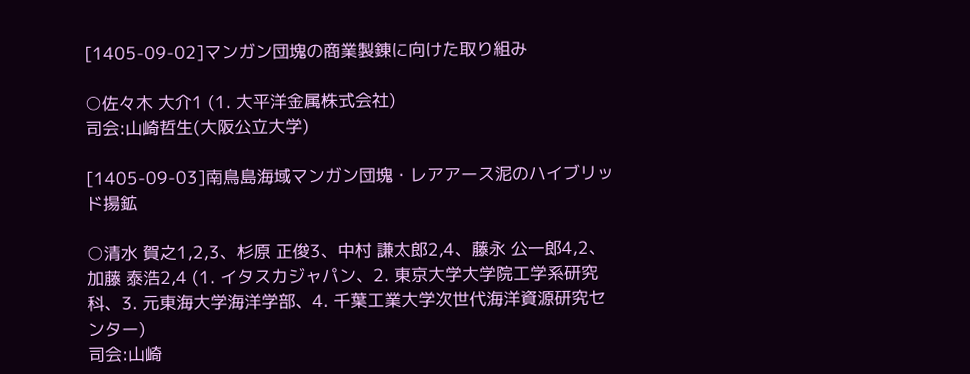[1405-09-02]マンガン団塊の商業製錬に向けた取り組み

○佐々木 大介1 (1. 大平洋金属株式会社)
司会:山崎哲生(大阪公立大学)

[1405-09-03]南鳥島海域マンガン団塊・レアアース泥のハイブリッド揚鉱

○清水 賀之1,2,3、杉原 正俊3、中村 謙太郎2,4、藤永 公一郎4,2、加藤 泰浩2,4 (1. イタスカジャパン、2. 東京大学大学院工学系研究科、3. 元東海大学海洋学部、4. 千葉工業大学次世代海洋資源研究センター)
司会:山崎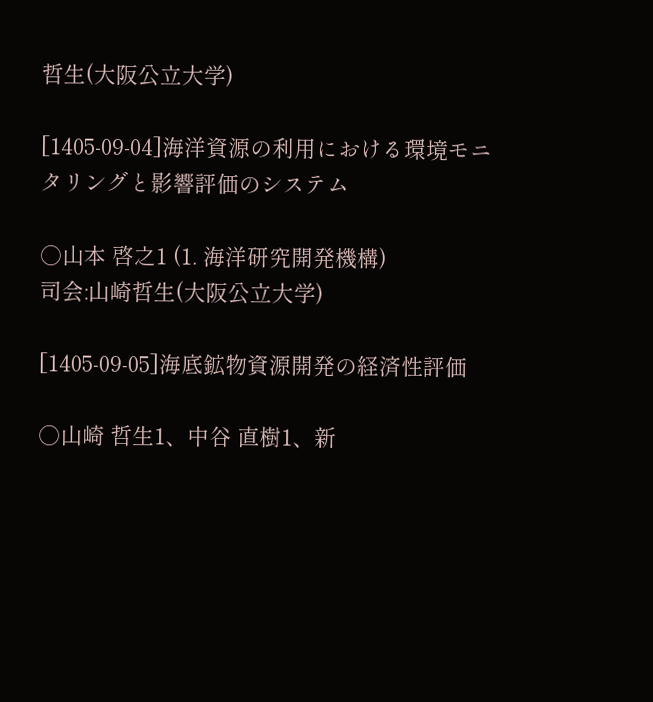哲生(大阪公立大学)

[1405-09-04]海洋資源の利用における環境モニタリングと影響評価のシステム

○山本 啓之1 (1. 海洋研究開発機構)
司会:山崎哲生(大阪公立大学)

[1405-09-05]海底鉱物資源開発の経済性評価

○山崎 哲生1、中谷 直樹1、新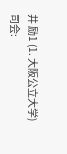井 励1 (1. 大阪公立大学)
司会: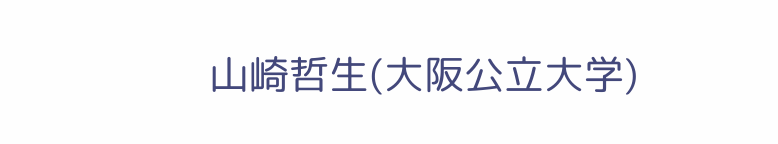山崎哲生(大阪公立大学)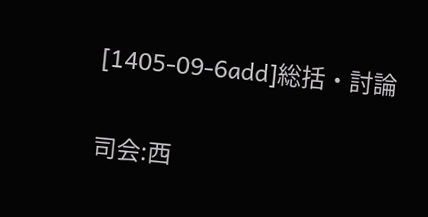[1405-09-6add]総括・討論

司会:西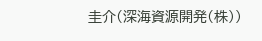圭介(深海資源開発(株))